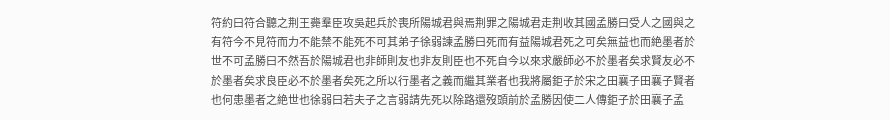符約曰符合聽之荆王薨羣臣攻吳起兵於喪所陽城君與焉荆罪之陽城君走荆收其國孟勝曰受人之國與之有符今不見符而力不能禁不能死不可其弟子徐弱諫孟勝曰死而有益陽城君死之可矣無益也而絶墨者於世不可孟勝曰不然吾於陽城君也非師則友也非友則臣也不死自今以來求嚴師必不於墨者矣求賢友必不於墨者矣求良臣必不於墨者矣死之所以行墨者之義而繼其業者也我將屬鉅子於宋之田襄子田襄子賢者也何患墨者之絶世也徐弱曰若夫子之言弱請先死以除路還歿頭前於孟勝因使二人傳鉅子於田襄子孟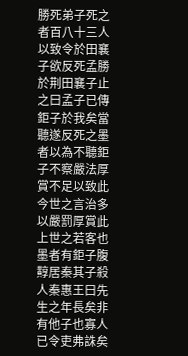勝死弟子死之者百八十三人以致令於田襄子欲反死孟勝於荆田襄子止之曰孟子已傳鉅子於我矣當聽遂反死之墨者以為不聽鉅子不察嚴法厚賞不足以致此今世之言治多以嚴罰厚賞此上世之若客也 墨者有鉅子腹䵍居秦其子殺人秦惠王曰先生之年長矣非有他子也寡人已令吏弗誅矣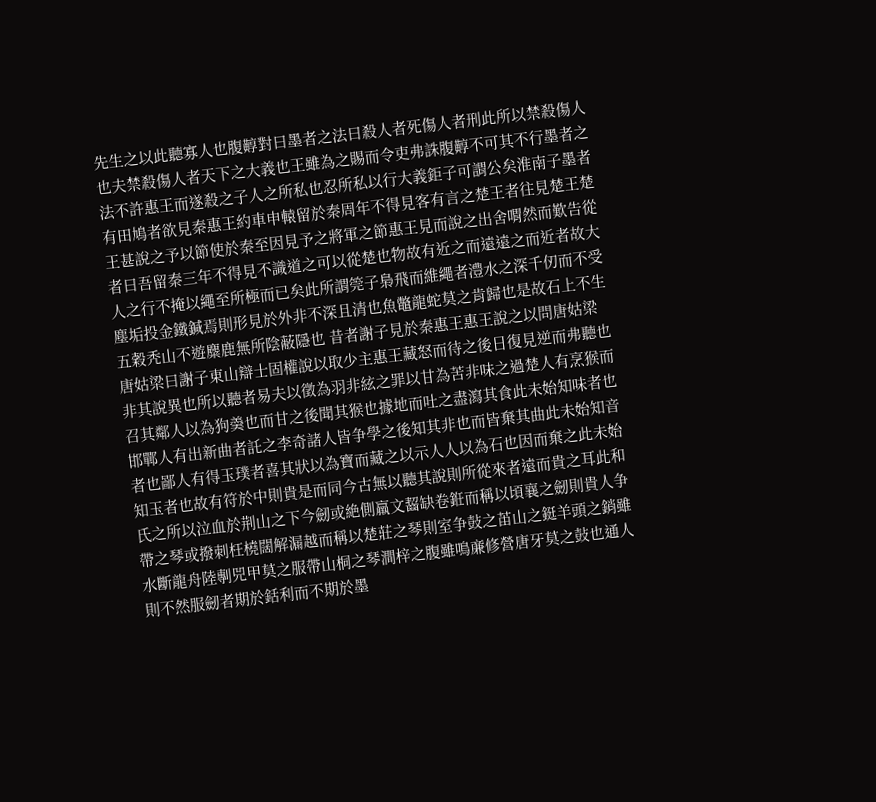先生之以此聽寡人也腹䵍對曰墨者之法曰殺人者死傷人者刑此所以禁殺傷人也夫禁殺傷人者天下之大義也王雖為之賜而令吏弗誅腹䵍不可其不行墨者之法不許惠王而遂殺之子人之所私也忍所私以行大義鉅子可謂公矣淮南子墨者有田鳩者欲見秦惠王約車申轅留於秦周年不得見客有言之楚王者往見楚王楚王甚說之予以節使於秦至因見予之將軍之節惠王見而說之出舍喟然而歎告從者曰吾留秦三年不得見不識道之可以從楚也物故有近之而遠遠之而近者故大人之行不掩以繩至所極而已矣此所謂筦子梟飛而維繩者澧水之深千仞而不受塵垢投金鐵鍼焉則形見於外非不深且清也魚鼈龍蛇莫之肯歸也是故石上不生五穀秃山不遊麋鹿無所陰蔽隱也 昔者謝子見於秦惠王惠王說之以問唐姑梁唐姑梁曰謝子東山辯士固權說以取少主惠王藏怒而待之後日復見逆而弗聽也非其說異也所以聽者易夫以徵為羽非絃之罪以甘為苦非味之過楚人有烹猴而召其鄰人以為狗羮也而甘之後聞其猴也據地而吐之盡瀉其食此未始知味者也邯鄲人有出新曲者託之李奇諸人皆争學之後知其非也而皆棄其曲此未始知音者也鄙人有得玉璞者喜其狀以為寶而藏之以示人人以為石也因而棄之此未始知玉者也故有符於中則貴是而同今古無以聽其說則所從來者遠而貴之耳此和氏之所以泣血於荆山之下今劒或絶側羸文齧缺卷銋而稱以頃襄之劒則貴人争帶之琴或撥刺枉橈闊解漏越而稱以楚莊之琴則室争鼔之苖山之鋌羊頭之銷雖水斷龍舟陸剸兕甲莫之服帶山桐之琴澗梓之腹雖鳴亷修營唐牙莫之鼔也通人則不然服劒者期於銛利而不期於墨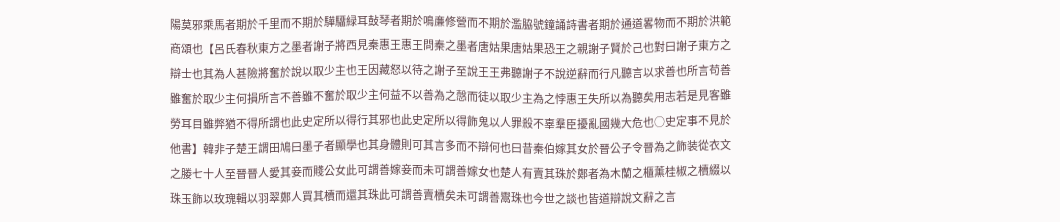陽莫邪乘馬者期於千里而不期於驊驑緑耳鼔琴者期於鳴亷修營而不期於濫脇號鐘誦詩書者期於通道畧物而不期於洪範商頌也【呂氏春秋東方之墨者謝子將西見秦惠王惠王問秦之墨者唐姑果唐姑果恐王之親謝子賢於己也對曰謝子東方之辯士也其為人甚險將奮於說以取少主也王因藏怒以待之謝子至說王王弗聽謝子不說逆辭而行凡聽言以求善也所言苟善雖奮於取少主何損所言不善雖不奮於取少主何益不以善為之慤而徒以取少主為之悖惠王失所以為聽矣用志若是見客雖勞耳目雖弊猶不得所謂也此史定所以得行其邪也此史定所以得飾鬼以人罪殺不辜羣臣擾亂國幾大危也○史定事不見於他書】韓非子楚王謂田鳩曰墨子者顯學也其身體則可其言多而不辯何也曰昔秦伯嫁其女於晉公子令晉為之飾装從衣文之媵七十人至晉晉人愛其妾而賤公女此可謂善嫁妾而未可謂善嫁女也楚人有賣其珠於鄭者為木蘭之櫃薰桂椒之櫝綴以珠玉飾以玫瑰輯以羽翠鄭人買其櫝而還其珠此可謂善賣櫝矣未可謂善鬻珠也今世之談也皆道辯說文辭之言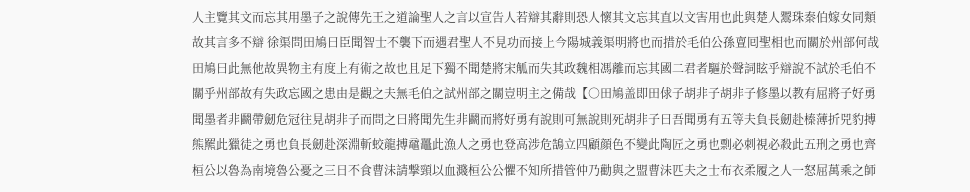人主覽其文而忘其用墨子之說傳先王之道論聖人之言以宣告人若辯其辭則恐人懷其文忘其直以文害用也此與楚人鬻珠秦伯嫁女同類故其言多不辯 徐渠問田鳩曰臣聞智士不襲下而遇君聖人不見功而接上今陽城義渠明將也而措於毛伯公孫亶囘聖相也而關於州部何哉田鳩曰此無他故異物主有度上有術之故也且足下獨不聞楚將宋觚而失其政魏相馮離而忘其國二君者驅於聲詞眩乎辯說不試於毛伯不關乎州部故有失政忘國之患由是觀之夫無毛伯之試州部之關豈明主之備哉【○田鳩盖即田俅子胡非子胡非子修墨以教有屈將子好勇聞墨者非鬬帶劒危冠往見胡非子而問之曰將聞先生非鬬而將好勇有說則可無說則死胡非子曰吾聞勇有五等夫負長劒赴榛薄折兕豹搏熊羆此獵徒之勇也負長劒赴深淵斬蛟龍搏黿鼉此漁人之勇也登高涉危鵠立四顧顔色不變此陶匠之勇也剽必刺視必殺此五刑之勇也齊桓公以魯為南境魯公憂之三日不食曹沬請撃頸以血濺桓公公懼不知所措管仲乃勸與之盟曹沬匹夫之士布衣柔履之人一怒屈萬乘之師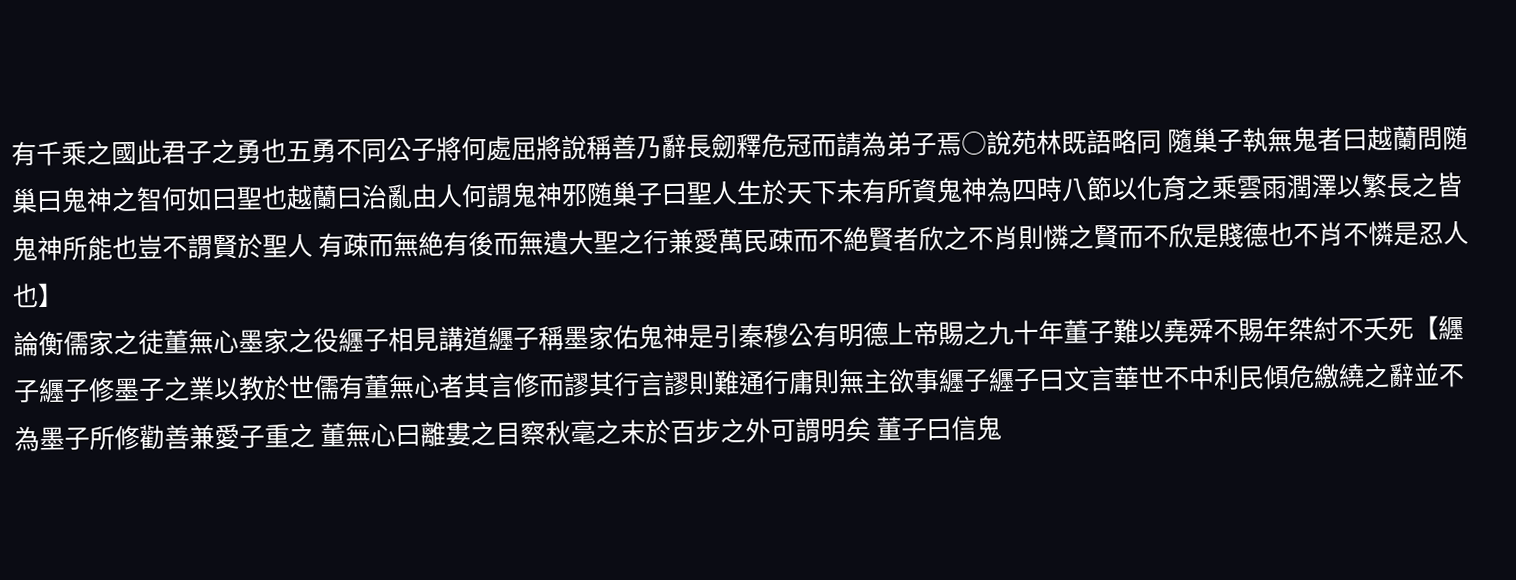有千乘之國此君子之勇也五勇不同公子將何處屈將說稱善乃辭長劒釋危冠而請為弟子焉○說苑林既語略同 隨巢子執無鬼者曰越蘭問随巢曰鬼神之智何如曰聖也越蘭曰治亂由人何謂鬼神邪随巢子曰聖人生於天下未有所資鬼神為四時八節以化育之乘雲雨潤澤以繁長之皆鬼神所能也豈不謂賢於聖人 有疎而無絶有後而無遺大聖之行兼愛萬民疎而不絶賢者欣之不肖則憐之賢而不欣是賤德也不肖不憐是忍人也】
論衡儒家之徒董無心墨家之役纒子相見講道纒子稱墨家佑鬼神是引秦穆公有明德上帝賜之九十年董子難以堯舜不賜年桀紂不夭死【纒子纒子修墨子之業以教於世儒有董無心者其言修而謬其行言謬則難通行庸則無主欲事纒子纒子曰文言華世不中利民傾危繳繞之辭並不為墨子所修勸善兼愛子重之 董無心曰離婁之目察秋毫之末於百步之外可謂明矣 董子曰信鬼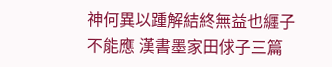神何異以踵解結終無益也纒子不能應 漢書墨家田俅子三篇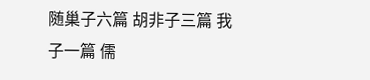随巢子六篇 胡非子三篇 我子一篇 儒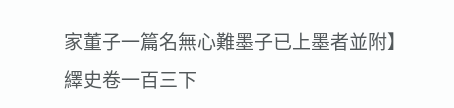家董子一篇名無心難墨子已上墨者並附】
繹史卷一百三下